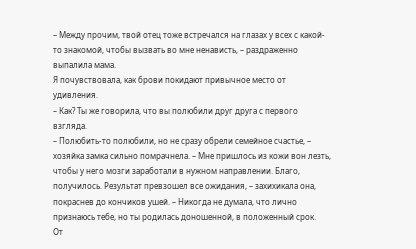– Между прочим, твой отец тоже встречался на глазах у всех с какой-то знакомой, чтобы вызвать во мне ненависть, – раздраженно выпалила мама.
Я почувствовала, как брови покидают привычное место от удивления.
– Как? Ты же говорила, что вы полюбили друг друга с первого взгляда.
– Полюбить-то полюбили, но не сразу обрели семейное счастье, – хозяйка замка сильно помрачнела. – Мне пришлось из кожи вон лезть, чтобы у него мозги заработали в нужном направлении. Благо, получилось. Результат превзошел все ожидания, – захихикала она, покраснев до кончиков ушей. – Никогда не думала, что лично признаюсь тебе, но ты родилась доношенной, в положенный срок.
От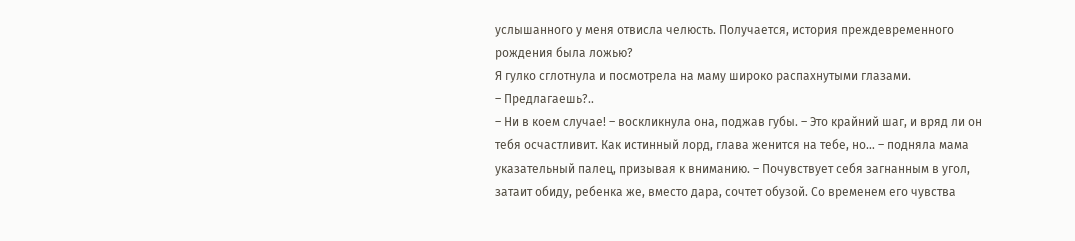услышанного у меня отвисла челюсть. Получается, история преждевременного рождения была ложью?
Я гулко сглотнула и посмотрела на маму широко распахнутыми глазами.
– Предлагаешь?..
– Ни в коем случае! – воскликнула она, поджав губы. – Это крайний шаг, и вряд ли он тебя осчастливит. Как истинный лорд, глава женится на тебе, но… – подняла мама указательный палец, призывая к вниманию. – Почувствует себя загнанным в угол, затаит обиду, ребенка же, вместо дара, сочтет обузой. Со временем его чувства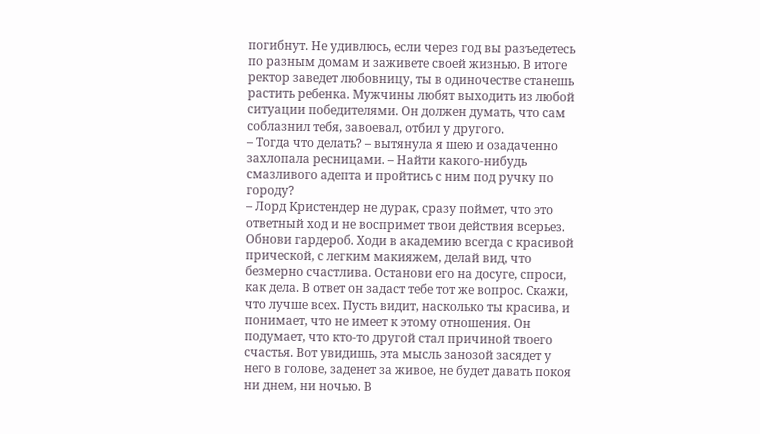погибнут. Не удивлюсь, если через год вы разъедетесь по разным домам и заживете своей жизнью. В итоге ректор заведет любовницу, ты в одиночестве станешь растить ребенка. Мужчины любят выходить из любой ситуации победителями. Он должен думать, что сам соблазнил тебя, завоевал, отбил у другого.
– Тогда что делать? – вытянула я шею и озадаченно захлопала ресницами. – Найти какого-нибудь смазливого адепта и пройтись с ним под ручку по городу?
– Лорд Кристендер не дурак, сразу поймет, что это ответный ход и не воспримет твои действия всерьез. Обнови гардероб. Ходи в академию всегда с красивой прической, с легким макияжем, делай вид, что безмерно счастлива. Останови его на досуге, спроси, как дела. В ответ он задаст тебе тот же вопрос. Скажи, что лучше всех. Пусть видит, насколько ты красива, и понимает, что не имеет к этому отношения. Он подумает, что кто-то другой стал причиной твоего счастья. Вот увидишь, эта мысль занозой засядет у него в голове, заденет за живое, не будет давать покоя ни днем, ни ночью. В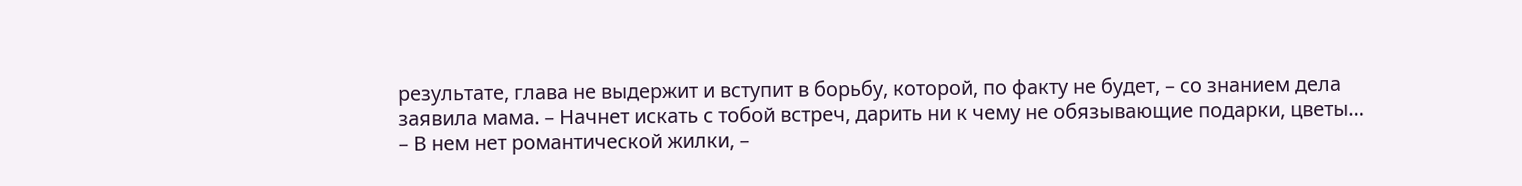результате, глава не выдержит и вступит в борьбу, которой, по факту не будет, – со знанием дела заявила мама. – Начнет искать с тобой встреч, дарить ни к чему не обязывающие подарки, цветы…
– В нем нет романтической жилки, –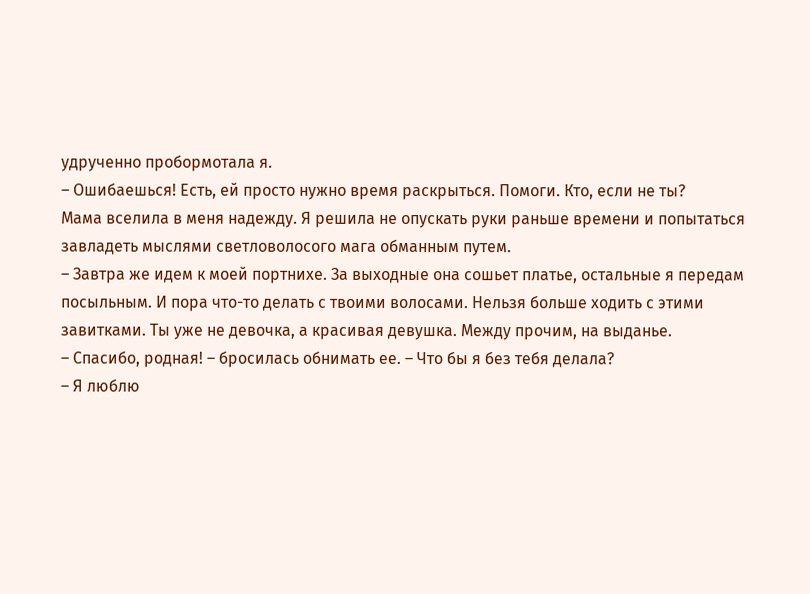удрученно пробормотала я.
– Ошибаешься! Есть, ей просто нужно время раскрыться. Помоги. Кто, если не ты?
Мама вселила в меня надежду. Я решила не опускать руки раньше времени и попытаться завладеть мыслями светловолосого мага обманным путем.
– Завтра же идем к моей портнихе. За выходные она сошьет платье, остальные я передам посыльным. И пора что-то делать с твоими волосами. Нельзя больше ходить с этими завитками. Ты уже не девочка, а красивая девушка. Между прочим, на выданье.
– Спасибо, родная! – бросилась обнимать ее. – Что бы я без тебя делала?
– Я люблю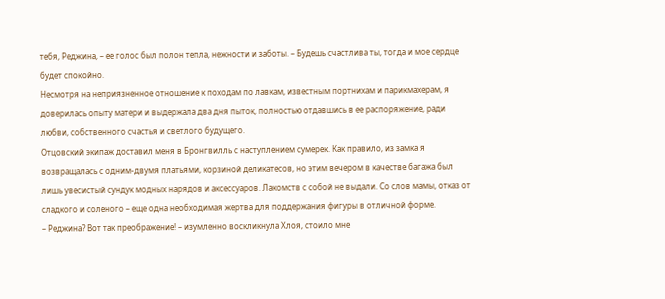тебя, Реджина, – ее голос был полон тепла, нежности и заботы. – Будешь счастлива ты, тогда и мое сердце будет спокойно.
Несмотря на неприязненное отношение к походам по лавкам, известным портнихам и парикмахерам, я доверилась опыту матери и выдержала два дня пыток, полностью отдавшись в ее распоряжение, ради любви, собственного счастья и светлого будущего.
Отцовский экипаж доставил меня в Бронгвилль с наступлением сумерек. Как правило, из замка я возвращалась с одним-двумя платьями, корзиной деликатесов, но этим вечером в качестве багажа был лишь увесистый сундук модных нарядов и аксессуаров. Лакомств с собой не выдали. Со слов мамы, отказ от сладкого и соленого – еще одна необходимая жертва для поддержания фигуры в отличной форме.
– Реджина? Вот так преображение! – изумленно воскликнула Хлоя, стоило мне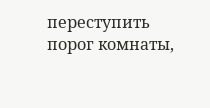переступить порог комнаты,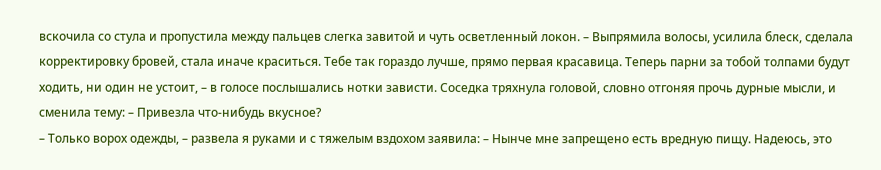вскочила со стула и пропустила между пальцев слегка завитой и чуть осветленный локон. – Выпрямила волосы, усилила блеск, сделала корректировку бровей, стала иначе краситься. Тебе так гораздо лучше, прямо первая красавица. Теперь парни за тобой толпами будут ходить, ни один не устоит, – в голосе послышались нотки зависти. Соседка тряхнула головой, словно отгоняя прочь дурные мысли, и сменила тему: – Привезла что-нибудь вкусное?
– Только ворох одежды, – развела я руками и с тяжелым вздохом заявила: – Нынче мне запрещено есть вредную пищу. Надеюсь, это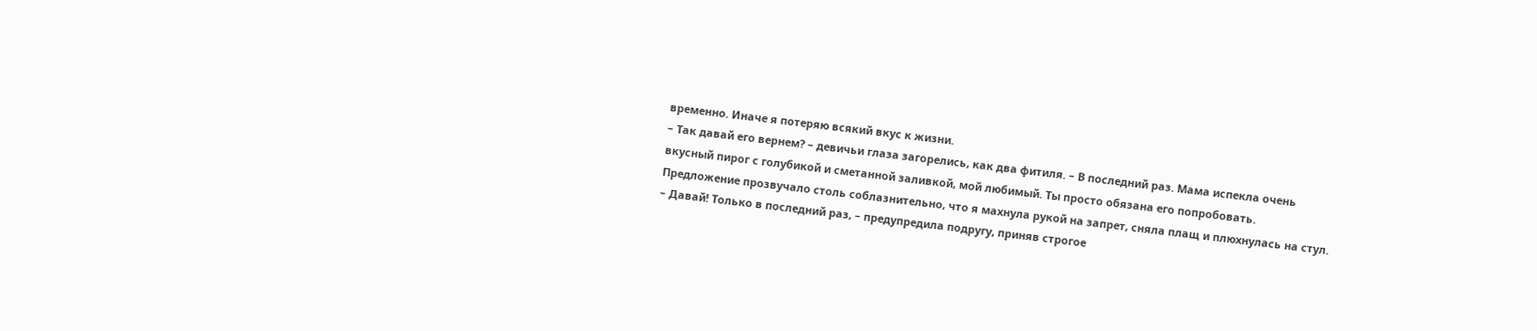временно. Иначе я потеряю всякий вкус к жизни.
– Так давай его вернем? – девичьи глаза загорелись, как два фитиля. – В последний раз. Мама испекла очень вкусный пирог с голубикой и сметанной заливкой, мой любимый. Ты просто обязана его попробовать.
Предложение прозвучало столь соблазнительно, что я махнула рукой на запрет, сняла плащ и плюхнулась на стул.
– Давай! Только в последний раз, – предупредила подругу, приняв строгое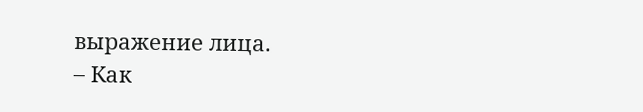выражение лица.
– Как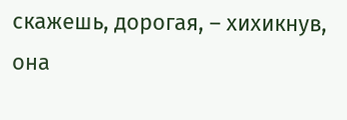скажешь, дорогая, – хихикнув, она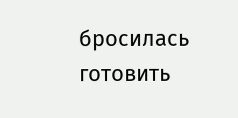бросилась готовить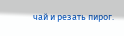чай и резать пирог.